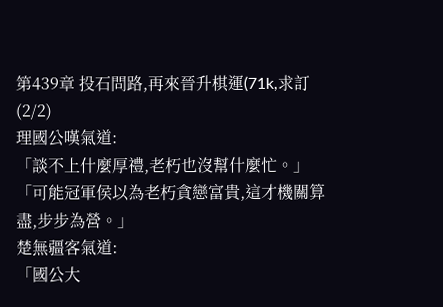第439章 投石問路,再來晉升棋運(71k,求訂(2/2)
理國公嘆氣道:
「談不上什麼厚禮,老朽也沒幫什麼忙。」
「可能冠軍侯以為老朽貪戀富貴,這才機關算盡,步步為營。」
楚無疆客氣道:
「國公大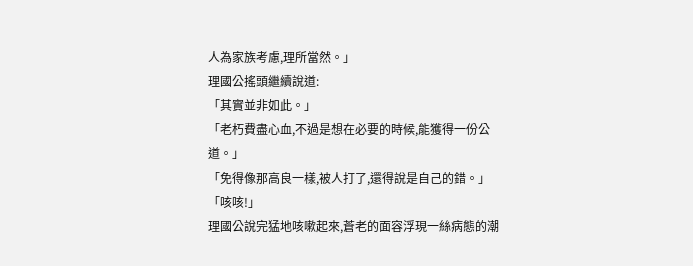人為家族考慮,理所當然。」
理國公搖頭繼續說道:
「其實並非如此。」
「老朽費盡心血,不過是想在必要的時候,能獲得一份公道。」
「免得像那高良一樣,被人打了,還得說是自己的錯。」
「咳咳!」
理國公說完猛地咳嗽起來,蒼老的面容浮現一絲病態的潮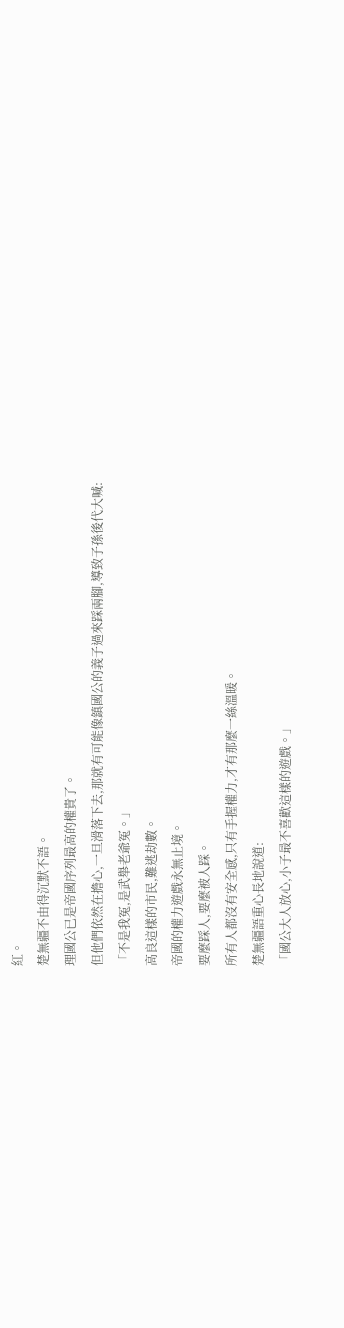紅。
楚無疆不由得沉默不語。
理國公已是帝國序列最高的權貴了。
但他們依然在擔心,一旦滑落下去,那就有可能像鎮國公的義子過來踩兩腳,導致子孫後代大喊:
「不是我冤,是武舉老爺冤。」
高良這樣的市民,難逃劫數。
帝國的權力遊戲永無止境。
要麼踩人,要麼被人踩。
所有人都沒有安全感,只有手握權力,才有那麼一絲溫暖。
楚無疆語重心長地說道:
「國公大人放心,小子最不喜歡這樣的遊戲。」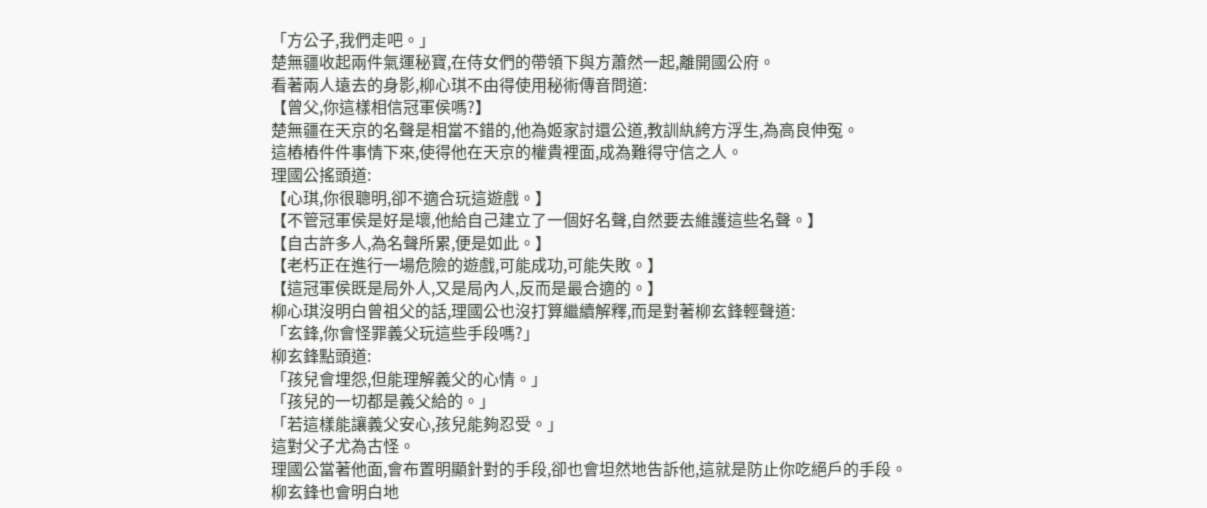「方公子,我們走吧。」
楚無疆收起兩件氣運秘寶,在侍女們的帶領下與方蕭然一起,離開國公府。
看著兩人遠去的身影,柳心琪不由得使用秘術傳音問道:
【曾父,你這樣相信冠軍侯嗎?】
楚無疆在天京的名聲是相當不錯的,他為姬家討還公道,教訓紈絝方浮生,為高良伸冤。
這樁樁件件事情下來,使得他在天京的權貴裡面,成為難得守信之人。
理國公搖頭道:
【心琪,你很聰明,卻不適合玩這遊戲。】
【不管冠軍侯是好是壞,他給自己建立了一個好名聲,自然要去維護這些名聲。】
【自古許多人,為名聲所累,便是如此。】
【老朽正在進行一場危險的遊戲,可能成功,可能失敗。】
【這冠軍侯既是局外人,又是局內人,反而是最合適的。】
柳心琪沒明白曾祖父的話,理國公也沒打算繼續解釋,而是對著柳玄鋒輕聲道:
「玄鋒,你會怪罪義父玩這些手段嗎?」
柳玄鋒點頭道:
「孩兒會埋怨,但能理解義父的心情。」
「孩兒的一切都是義父給的。」
「若這樣能讓義父安心,孩兒能夠忍受。」
這對父子尤為古怪。
理國公當著他面,會布置明顯針對的手段,卻也會坦然地告訴他,這就是防止你吃絕戶的手段。
柳玄鋒也會明白地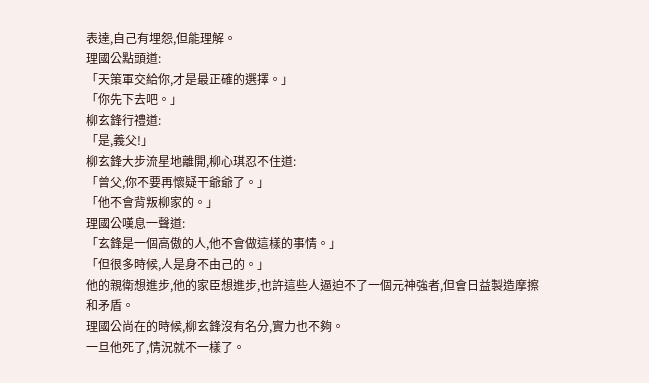表達,自己有埋怨,但能理解。
理國公點頭道:
「天策軍交給你,才是最正確的選擇。」
「你先下去吧。」
柳玄鋒行禮道:
「是,義父!」
柳玄鋒大步流星地離開,柳心琪忍不住道:
「曾父,你不要再懷疑干爺爺了。」
「他不會背叛柳家的。」
理國公嘆息一聲道:
「玄鋒是一個高傲的人,他不會做這樣的事情。」
「但很多時候,人是身不由己的。」
他的親衛想進步,他的家臣想進步,也許這些人逼迫不了一個元神強者,但會日益製造摩擦和矛盾。
理國公尚在的時候,柳玄鋒沒有名分,實力也不夠。
一旦他死了,情況就不一樣了。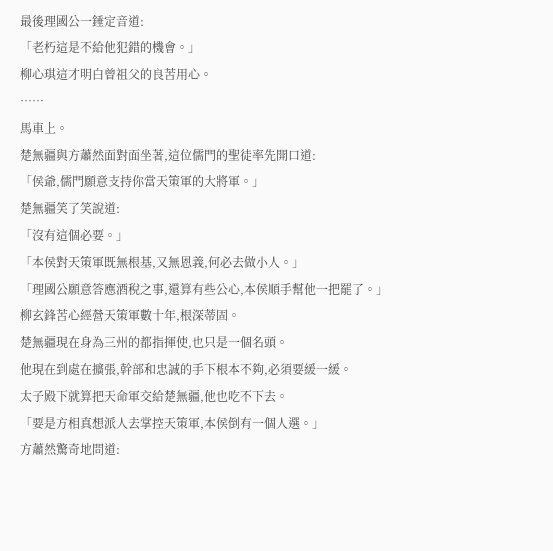最後理國公一錘定音道:
「老朽這是不給他犯錯的機會。」
柳心琪這才明白曾祖父的良苦用心。
……
馬車上。
楚無疆與方蕭然面對面坐著,這位儒門的聖徒率先開口道:
「侯爺,儒門願意支持你當天策軍的大將軍。」
楚無疆笑了笑說道:
「沒有這個必要。」
「本侯對天策軍既無根基,又無恩義,何必去做小人。」
「理國公願意答應酒稅之事,還算有些公心,本侯順手幫他一把罷了。」
柳玄鋒苦心經營天策軍數十年,根深蒂固。
楚無疆現在身為三州的都指揮使,也只是一個名頭。
他現在到處在擴張,幹部和忠誠的手下根本不夠,必須要緩一緩。
太子殿下就算把天命軍交給楚無疆,他也吃不下去。
「要是方相真想派人去掌控天策軍,本侯倒有一個人選。」
方蕭然驚奇地問道: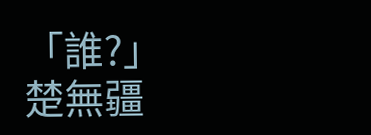「誰?」
楚無疆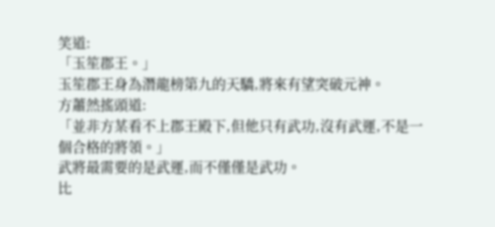笑道:
「玉笙郡王。」
玉笙郡王身為潛龍榜第九的天驕,將來有望突破元神。
方蕭然搖頭道:
「並非方某看不上郡王殿下,但他只有武功,沒有武運,不是一個合格的將領。」
武將最需要的是武運,而不僅僅是武功。
比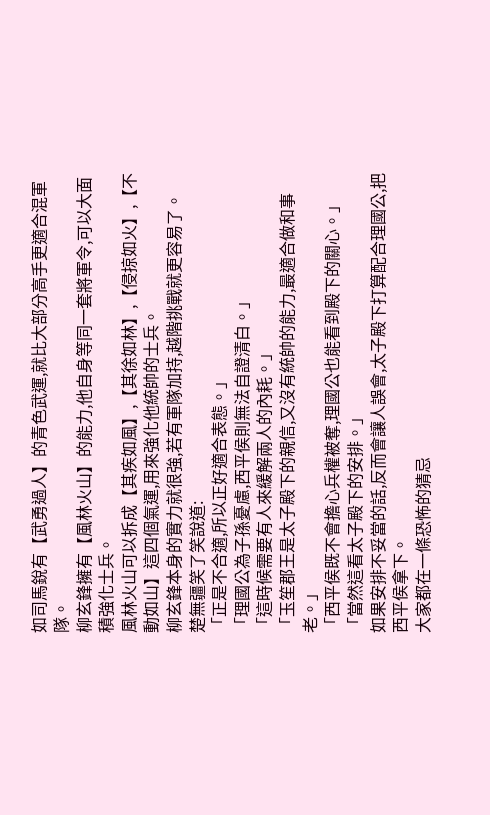如司馬銳有【武勇過人】的青色武運,就比大部分高手更適合混軍隊。
柳玄鋒擁有【風林火山】的能力,他自身等同一套將軍令,可以大面積強化士兵。
風林火山可以拆成【其疾如風】,【其徐如林】,【侵掠如火】,【不動如山】這四個氣運,用來強化他統帥的士兵。
柳玄鋒本身的實力就很強,若有軍隊加持,越階挑戰就更容易了。
楚無疆笑了笑說道:
「正是不合適,所以正好適合表態。」
「理國公為子孫憂慮,西平侯則無法自證清白。」
「這時候需要有人來緩解兩人的內耗。」
「玉笙郡王是太子殿下的親信,又沒有統帥的能力,最適合做和事老。」
「西平侯既不會擔心兵權被奪,理國公也能看到殿下的關心。」
「當然這看太子殿下的安排。」
如果安排不妥當的話,反而會讓人誤會,太子殿下打算配合理國公,把西平侯拿下。
大家都在一條恐怖的猜忌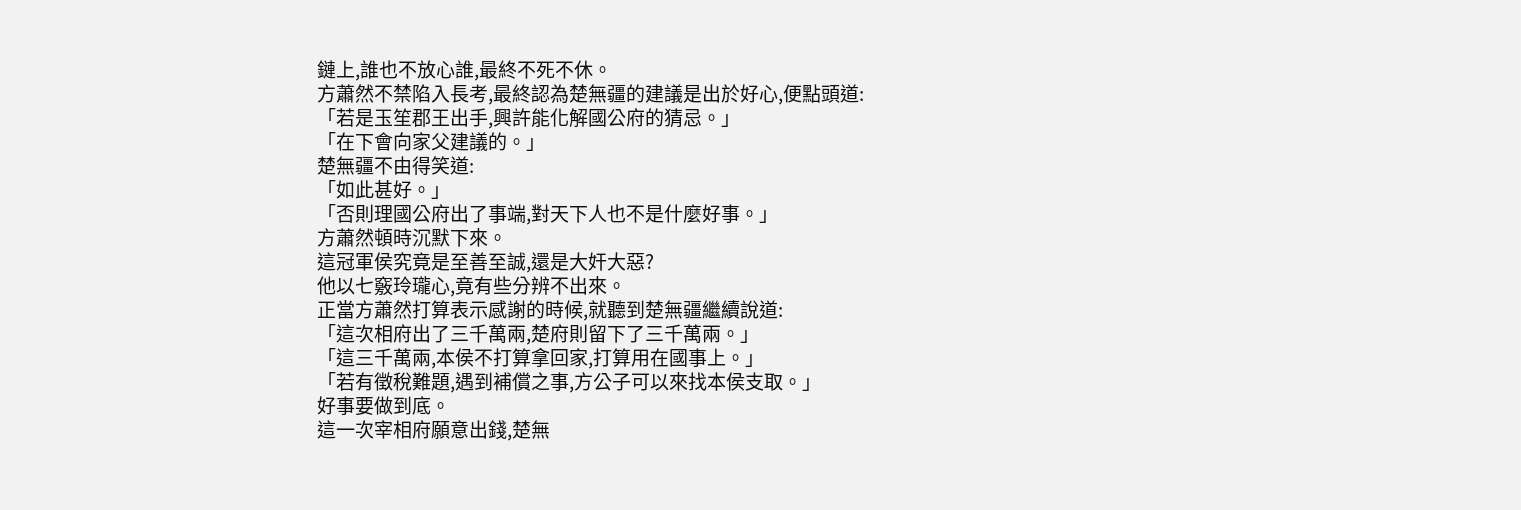鏈上,誰也不放心誰,最終不死不休。
方蕭然不禁陷入長考,最終認為楚無疆的建議是出於好心,便點頭道:
「若是玉笙郡王出手,興許能化解國公府的猜忌。」
「在下會向家父建議的。」
楚無疆不由得笑道:
「如此甚好。」
「否則理國公府出了事端,對天下人也不是什麼好事。」
方蕭然頓時沉默下來。
這冠軍侯究竟是至善至誠,還是大奸大惡?
他以七竅玲瓏心,竟有些分辨不出來。
正當方蕭然打算表示感謝的時候,就聽到楚無疆繼續說道:
「這次相府出了三千萬兩,楚府則留下了三千萬兩。」
「這三千萬兩,本侯不打算拿回家,打算用在國事上。」
「若有徵稅難題,遇到補償之事,方公子可以來找本侯支取。」
好事要做到底。
這一次宰相府願意出錢,楚無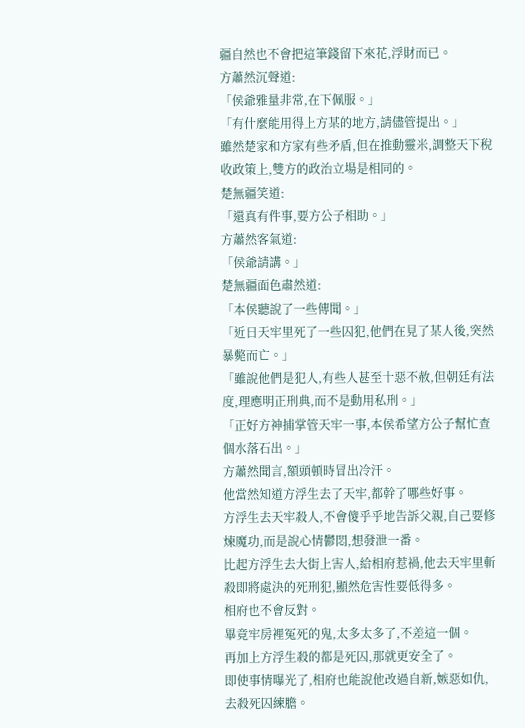疆自然也不會把這筆錢留下來花,浮財而已。
方蕭然沉聲道:
「侯爺雅量非常,在下佩服。」
「有什麼能用得上方某的地方,請儘管提出。」
雖然楚家和方家有些矛盾,但在推動靈米,調整天下稅收政策上,雙方的政治立場是相同的。
楚無疆笑道:
「還真有件事,要方公子相助。」
方蕭然客氣道:
「侯爺請講。」
楚無疆面色肅然道:
「本侯聽說了一些傳聞。」
「近日天牢里死了一些囚犯,他們在見了某人後,突然暴斃而亡。」
「雖說他們是犯人,有些人甚至十惡不赦,但朝廷有法度,理應明正刑典,而不是動用私刑。」
「正好方神捕掌管天牢一事,本侯希望方公子幫忙查個水落石出。」
方蕭然聞言,額頭頓時冒出冷汗。
他當然知道方浮生去了天牢,都幹了哪些好事。
方浮生去天牢殺人,不會傻乎乎地告訴父親,自己要修煉魔功,而是說心情鬱悶,想發泄一番。
比起方浮生去大街上害人,給相府惹禍,他去天牢里斬殺即將處決的死刑犯,顯然危害性要低得多。
相府也不會反對。
畢竟牢房裡冤死的鬼,太多太多了,不差這一個。
再加上方浮生殺的都是死囚,那就更安全了。
即使事情曝光了,相府也能說他改過自新,嫉惡如仇,去殺死囚練膽。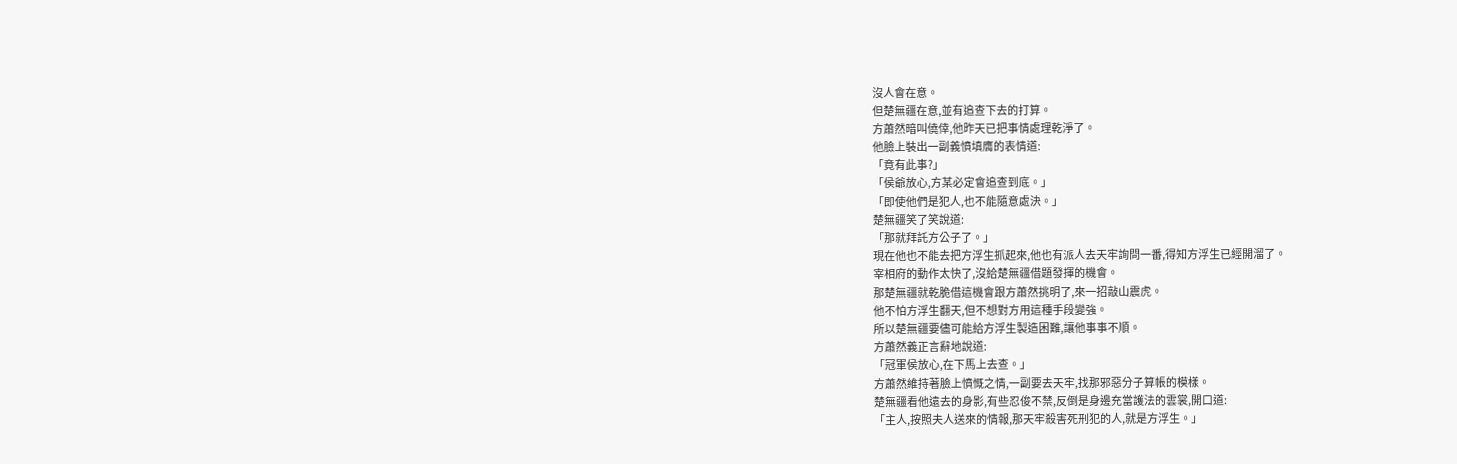沒人會在意。
但楚無疆在意,並有追查下去的打算。
方蕭然暗叫僥倖,他昨天已把事情處理乾淨了。
他臉上裝出一副義憤填膺的表情道:
「竟有此事?」
「侯爺放心,方某必定會追查到底。」
「即使他們是犯人,也不能隨意處決。」
楚無疆笑了笑說道:
「那就拜託方公子了。」
現在他也不能去把方浮生抓起來,他也有派人去天牢詢問一番,得知方浮生已經開溜了。
宰相府的動作太快了,沒給楚無疆借題發揮的機會。
那楚無疆就乾脆借這機會跟方蕭然挑明了,來一招敲山震虎。
他不怕方浮生翻天,但不想對方用這種手段變強。
所以楚無疆要儘可能給方浮生製造困難,讓他事事不順。
方蕭然義正言辭地說道:
「冠軍侯放心,在下馬上去查。」
方蕭然維持著臉上憤慨之情,一副要去天牢,找那邪惡分子算帳的模樣。
楚無疆看他遠去的身影,有些忍俊不禁,反倒是身邊充當護法的雲裳,開口道:
「主人,按照夫人送來的情報,那天牢殺害死刑犯的人,就是方浮生。」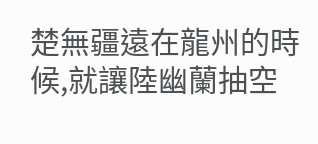楚無疆遠在龍州的時候,就讓陸幽蘭抽空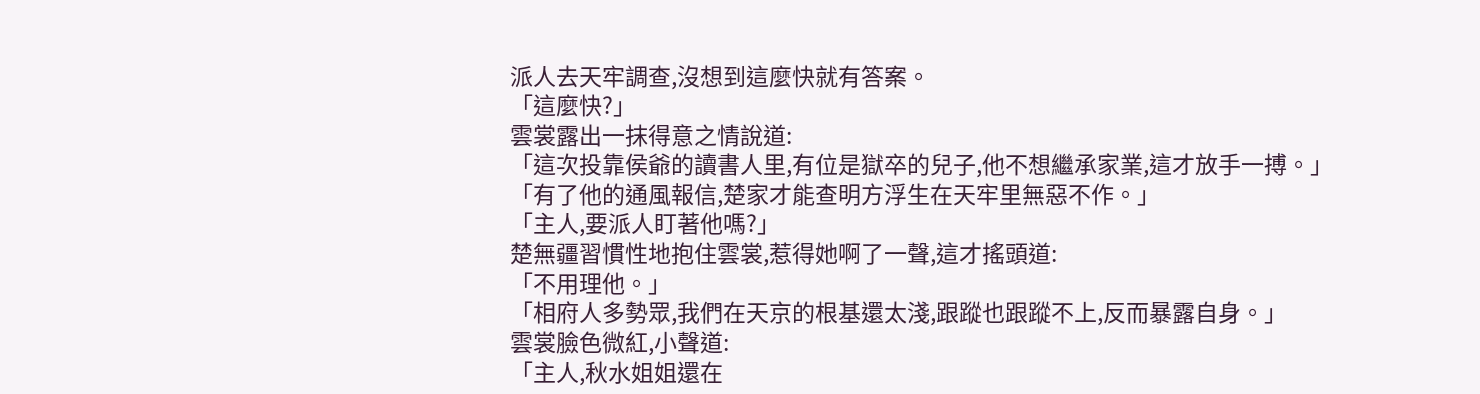派人去天牢調查,沒想到這麼快就有答案。
「這麼快?」
雲裳露出一抹得意之情說道:
「這次投靠侯爺的讀書人里,有位是獄卒的兒子,他不想繼承家業,這才放手一搏。」
「有了他的通風報信,楚家才能查明方浮生在天牢里無惡不作。」
「主人,要派人盯著他嗎?」
楚無疆習慣性地抱住雲裳,惹得她啊了一聲,這才搖頭道:
「不用理他。」
「相府人多勢眾,我們在天京的根基還太淺,跟蹤也跟蹤不上,反而暴露自身。」
雲裳臉色微紅,小聲道:
「主人,秋水姐姐還在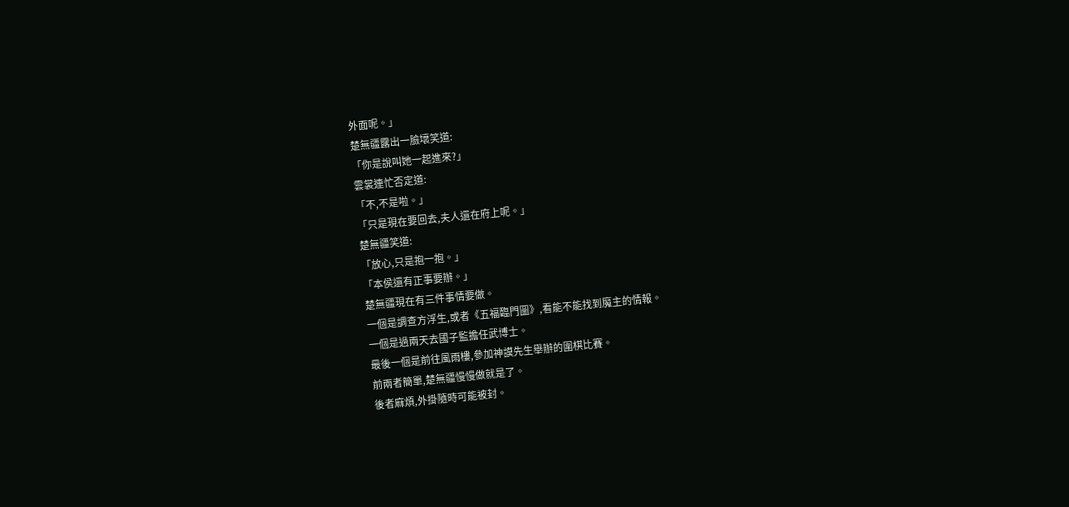外面呢。」
楚無疆露出一臉壞笑道:
「你是說叫她一起進來?」
雲裳連忙否定道:
「不,不是啦。」
「只是現在要回去,夫人還在府上呢。」
楚無疆笑道:
「放心,只是抱一抱。」
「本侯還有正事要辦。」
楚無疆現在有三件事情要做。
一個是調查方浮生,或者《五福臨門圖》,看能不能找到魔主的情報。
一個是過兩天去國子監擔任武博士。
最後一個是前往風雨樓,參加神謨先生舉辦的圍棋比賽。
前兩者簡單,楚無疆慢慢做就是了。
後者麻煩,外掛隨時可能被封。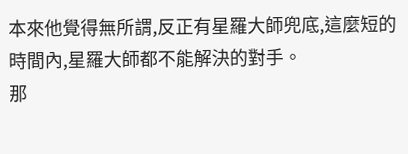本來他覺得無所謂,反正有星羅大師兜底,這麼短的時間內,星羅大師都不能解決的對手。
那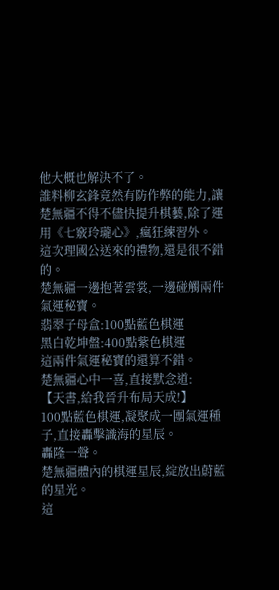他大概也解決不了。
誰料柳玄鋒竟然有防作弊的能力,讓楚無疆不得不儘快提升棋藝,除了運用《七竅玲瓏心》,瘋狂練習外。
這次理國公送來的禮物,還是很不錯的。
楚無疆一邊抱著雲裳,一邊碰觸兩件氣運秘寶。
翡翠子母盒:100點藍色棋運
黑白乾坤盤:400點紫色棋運
這兩件氣運秘寶的還算不錯。
楚無疆心中一喜,直接默念道:
【天書,給我晉升布局天成!】
100點藍色棋運,凝聚成一團氣運種子,直接轟擊識海的星辰。
轟隆一聲。
楚無疆體內的棋運星辰,綻放出蔚藍的星光。
這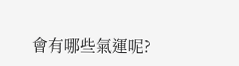會有哪些氣運呢?